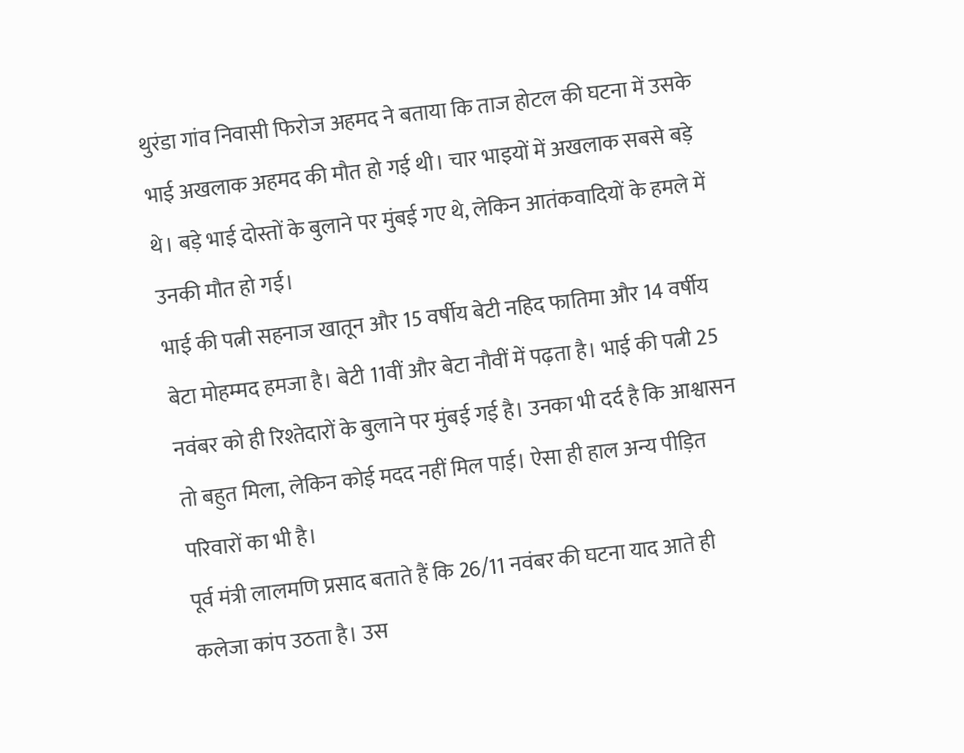थुरंडा गांव निवासी फिरोज अहमद ने बताया कि ताज होटल की घटना में उसके भाई अखलाक अहमद की मौत हो गई थी। चार भाइयों में अखलाक सबसे बड़े थे। बड़े भाई दोस्तों के बुलाने पर मुंबई गए थे, लेकिन आतंकवादियों के हमले में उनकी मौत हो गई।
भाई की पत्नी सहनाज खातून और 15 वर्षीय बेटी नहिद फातिमा और 14 वर्षीय बेटा मोहम्मद हमजा है। बेटी 11वीं और बेटा नौवीं में पढ़ता है। भाई की पत्नी 25 नवंबर को ही रिश्तेदारों के बुलाने पर मुंबई गई है। उनका भी दर्द है कि आश्वासन तो बहुत मिला, लेकिन कोई मदद नहीं मिल पाई। ऐसा ही हाल अन्य पीड़ित परिवारों का भी है।
पूर्व मंत्री लालमणि प्रसाद बताते हैं कि 26/11 नवंबर की घटना याद आते ही कलेजा कांप उठता है। उस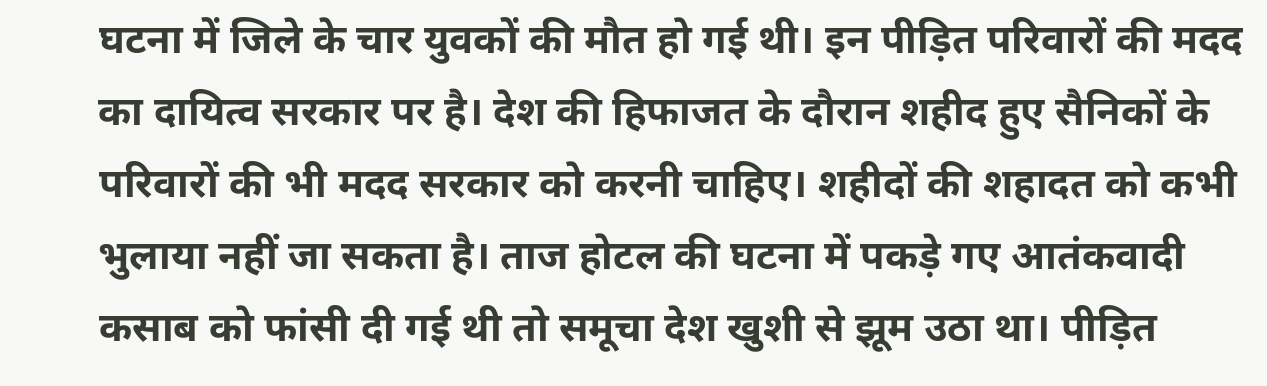घटना में जिले के चार युवकों की मौत हो गई थी। इन पीड़ित परिवारों की मदद का दायित्व सरकार पर है। देश की हिफाजत के दौरान शहीद हुए सैनिकों के परिवारों की भी मदद सरकार को करनी चाहिए। शहीदों की शहादत को कभी भुलाया नहीं जा सकता है। ताज होटल की घटना में पकड़े गए आतंकवादी कसाब को फांसी दी गई थी तो समूचा देश खुशी से झूम उठा था। पीड़ित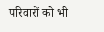परिवारों को भी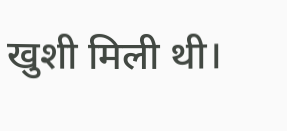खुशी मिली थी।